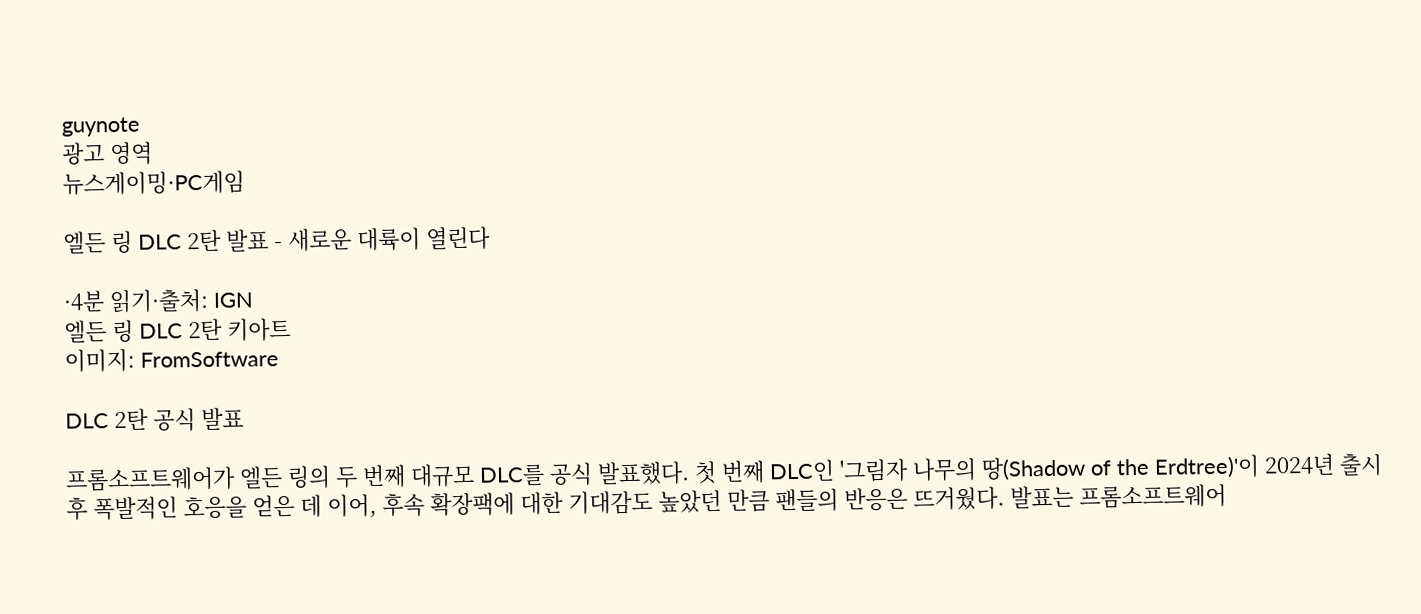guynote
광고 영역
뉴스게이밍·PC게임

엘든 링 DLC 2탄 발표 - 새로운 대륙이 열린다

·4분 읽기·출처: IGN
엘든 링 DLC 2탄 키아트
이미지: FromSoftware

DLC 2탄 공식 발표

프롬소프트웨어가 엘든 링의 두 번째 대규모 DLC를 공식 발표했다. 첫 번째 DLC인 '그림자 나무의 땅(Shadow of the Erdtree)'이 2024년 출시 후 폭발적인 호응을 얻은 데 이어, 후속 확장팩에 대한 기대감도 높았던 만큼 팬들의 반응은 뜨거웠다. 발표는 프롬소프트웨어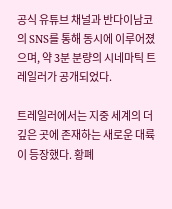공식 유튜브 채널과 반다이남코의 SNS를 통해 동시에 이루어졌으며, 약 3분 분량의 시네마틱 트레일러가 공개되었다.

트레일러에서는 지중 세계의 더 깊은 곳에 존재하는 새로운 대륙이 등장했다. 황폐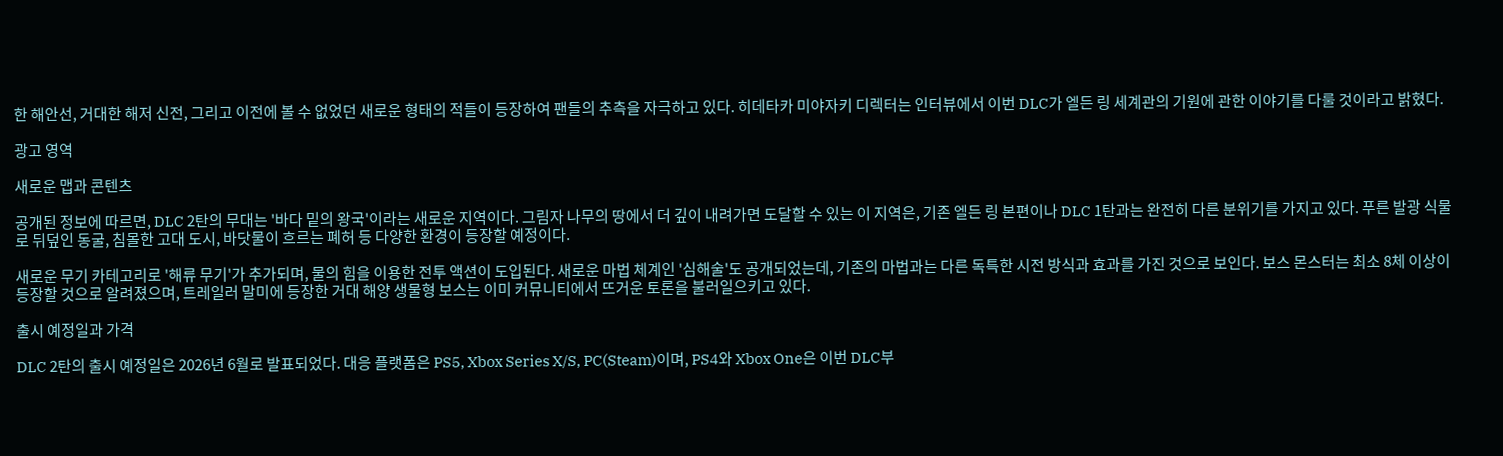한 해안선, 거대한 해저 신전, 그리고 이전에 볼 수 없었던 새로운 형태의 적들이 등장하여 팬들의 추측을 자극하고 있다. 히데타카 미야자키 디렉터는 인터뷰에서 이번 DLC가 엘든 링 세계관의 기원에 관한 이야기를 다룰 것이라고 밝혔다.

광고 영역

새로운 맵과 콘텐츠

공개된 정보에 따르면, DLC 2탄의 무대는 '바다 밑의 왕국'이라는 새로운 지역이다. 그림자 나무의 땅에서 더 깊이 내려가면 도달할 수 있는 이 지역은, 기존 엘든 링 본편이나 DLC 1탄과는 완전히 다른 분위기를 가지고 있다. 푸른 발광 식물로 뒤덮인 동굴, 침몰한 고대 도시, 바닷물이 흐르는 폐허 등 다양한 환경이 등장할 예정이다.

새로운 무기 카테고리로 '해류 무기'가 추가되며, 물의 힘을 이용한 전투 액션이 도입된다. 새로운 마법 체계인 '심해술'도 공개되었는데, 기존의 마법과는 다른 독특한 시전 방식과 효과를 가진 것으로 보인다. 보스 몬스터는 최소 8체 이상이 등장할 것으로 알려졌으며, 트레일러 말미에 등장한 거대 해양 생물형 보스는 이미 커뮤니티에서 뜨거운 토론을 불러일으키고 있다.

출시 예정일과 가격

DLC 2탄의 출시 예정일은 2026년 6월로 발표되었다. 대응 플랫폼은 PS5, Xbox Series X/S, PC(Steam)이며, PS4와 Xbox One은 이번 DLC부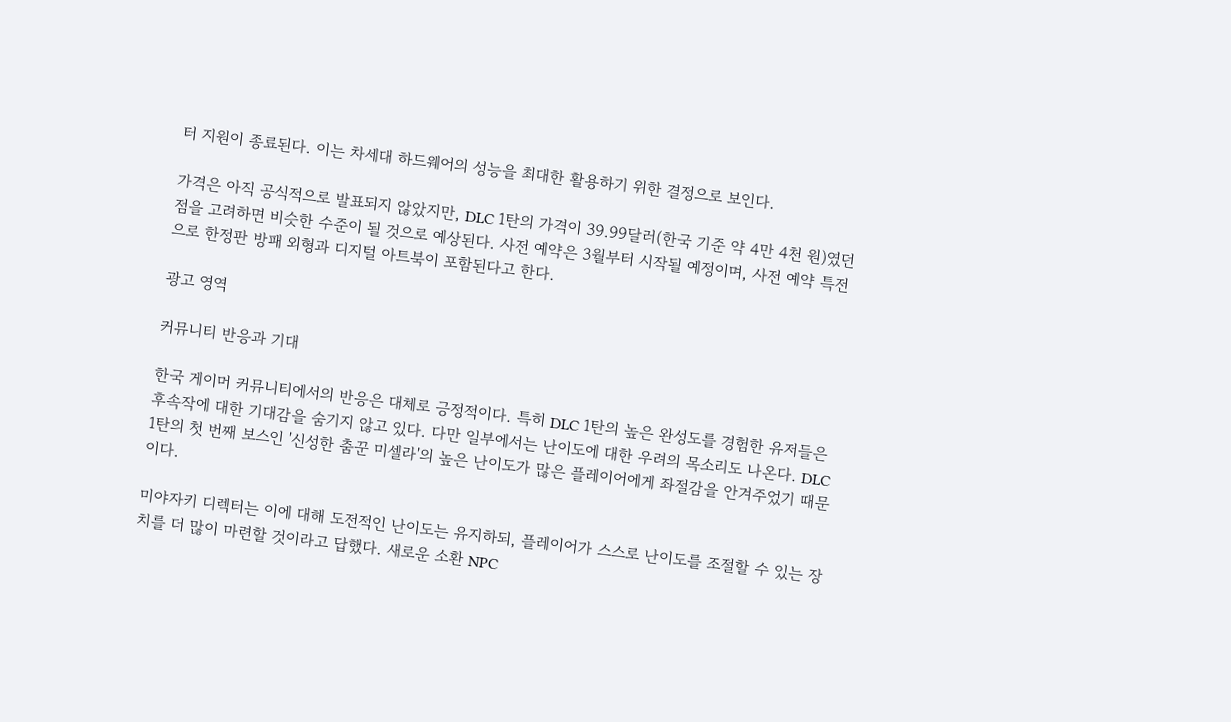터 지원이 종료된다. 이는 차세대 하드웨어의 성능을 최대한 활용하기 위한 결정으로 보인다.

가격은 아직 공식적으로 발표되지 않았지만, DLC 1탄의 가격이 39.99달러(한국 기준 약 4만 4천 원)였던 점을 고려하면 비슷한 수준이 될 것으로 예상된다. 사전 예약은 3월부터 시작될 예정이며, 사전 예약 특전으로 한정판 방패 외형과 디지털 아트북이 포함된다고 한다.

광고 영역

커뮤니티 반응과 기대

한국 게이머 커뮤니티에서의 반응은 대체로 긍정적이다. 특히 DLC 1탄의 높은 완성도를 경험한 유저들은 후속작에 대한 기대감을 숨기지 않고 있다. 다만 일부에서는 난이도에 대한 우려의 목소리도 나온다. DLC 1탄의 첫 번째 보스인 '신성한 춤꾼 미셀라'의 높은 난이도가 많은 플레이어에게 좌절감을 안겨주었기 때문이다.

미야자키 디렉터는 이에 대해 도전적인 난이도는 유지하되, 플레이어가 스스로 난이도를 조절할 수 있는 장치를 더 많이 마련할 것이라고 답했다. 새로운 소환 NPC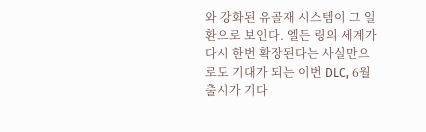와 강화된 유골재 시스템이 그 일환으로 보인다. 엘든 링의 세계가 다시 한번 확장된다는 사실만으로도 기대가 되는 이번 DLC, 6월 출시가 기다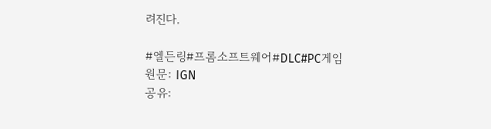려진다.

#엘든링#프롬소프트웨어#DLC#PC게임
원문: IGN
공유: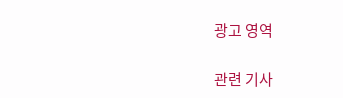광고 영역

관련 기사